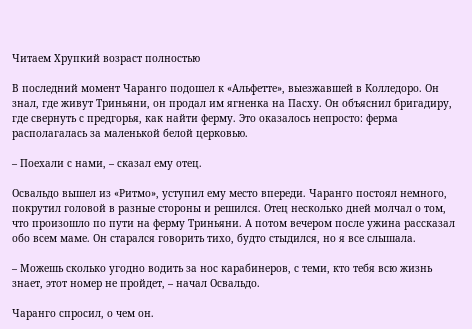Читаем Хрупкий возраст полностью

В последний момент Чаранго подошел к «Альфетте», выезжавшей в Колледоро. Он знал, где живут Триньяни, он продал им ягненка на Пасху. Он объяснил бригадиру, где свернуть с предгорья, как найти ферму. Это оказалось непросто: ферма располагалась за маленькой белой церковью.

– Поехали с нами, – сказал ему отец.

Освальдо вышел из «Ритмо», уступил ему место впереди. Чаранго постоял немного, покрутил головой в разные стороны и решился. Отец несколько дней молчал о том, что произошло по пути на ферму Триньяни. А потом вечером после ужина рассказал обо всем маме. Он старался говорить тихо, будто стыдился, но я все слышала.

– Можешь сколько угодно водить за нос карабинеров, с теми, кто тебя всю жизнь знает, этот номер не пройдет, – начал Освальдо.

Чаранго спросил, о чем он.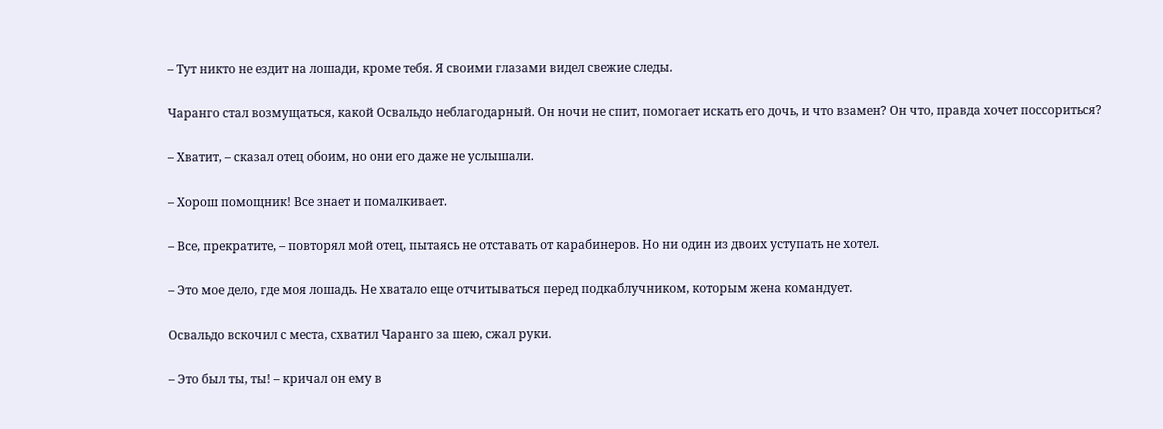– Тут никто не ездит на лошади, кроме тебя. Я своими глазами видел свежие следы.

Чаранго стал возмущаться, какой Освальдо неблагодарный. Он ночи не спит, помогает искать его дочь, и что взамен? Он что, правда хочет поссориться?

– Хватит, – сказал отец обоим, но они его даже не услышали.

– Хорош помощник! Все знает и помалкивает.

– Все, прекратите, – повторял мой отец, пытаясь не отставать от карабинеров. Но ни один из двоих уступать не хотел.

– Это мое дело, где моя лошадь. Не хватало еще отчитываться перед подкаблучником, которым жена командует.

Освальдо вскочил с места, схватил Чаранго за шею, сжал руки.

– Это был ты, ты! – кричал он ему в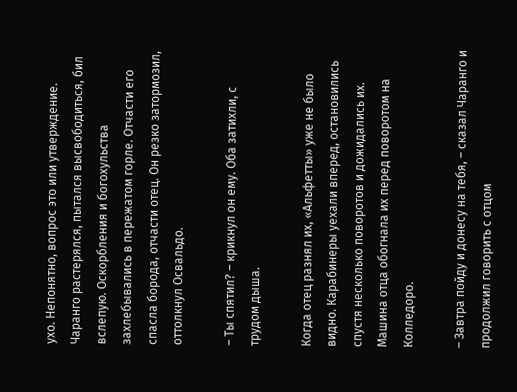ухо. Непонятно, вопрос это или утверждение. Чаранго растерялся, пытался высвободиться, бил вслепую. Оскорбления и богохульства захлебывались в пережатом горле. Отчасти его спасла борода, отчасти отец. Он резко затормозил, оттолкнул Освальдо.

– Ты спятил? – крикнул он ему. Оба затихли, с трудом дыша.

Когда отец разнял их, «Альфетты» уже не было видно. Карабинеры уехали вперед, остановились спустя несколько поворотов и дожидались их. Машина отца обогнала их перед поворотом на Колледоро.

– Завтра пойду и донесу на тебя, – сказал Чаранго и продолжил говорить с отцом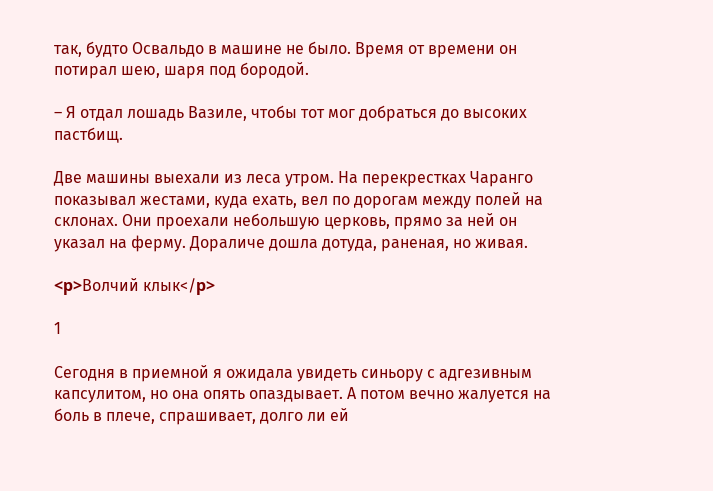так, будто Освальдо в машине не было. Время от времени он потирал шею, шаря под бородой.

– Я отдал лошадь Вазиле, чтобы тот мог добраться до высоких пастбищ.

Две машины выехали из леса утром. На перекрестках Чаранго показывал жестами, куда ехать, вел по дорогам между полей на склонах. Они проехали небольшую церковь, прямо за ней он указал на ферму. Дораличе дошла дотуда, раненая, но живая.

<p>Волчий клык</p>

1

Сегодня в приемной я ожидала увидеть синьору с адгезивным капсулитом, но она опять опаздывает. А потом вечно жалуется на боль в плече, спрашивает, долго ли ей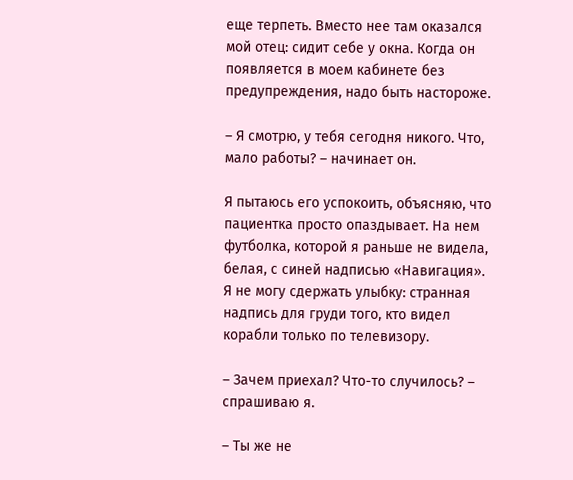еще терпеть. Вместо нее там оказался мой отец: сидит себе у окна. Когда он появляется в моем кабинете без предупреждения, надо быть настороже.

– Я смотрю, у тебя сегодня никого. Что, мало работы? – начинает он.

Я пытаюсь его успокоить, объясняю, что пациентка просто опаздывает. На нем футболка, которой я раньше не видела, белая, с синей надписью «Навигация». Я не могу сдержать улыбку: странная надпись для груди того, кто видел корабли только по телевизору.

– Зачем приехал? Что-то случилось? – спрашиваю я.

– Ты же не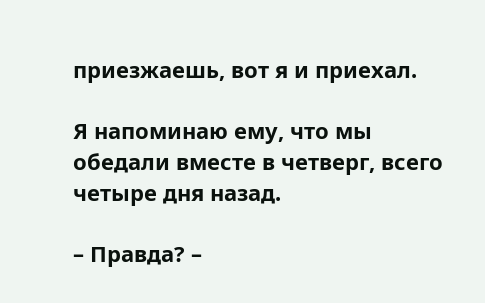приезжаешь, вот я и приехал.

Я напоминаю ему, что мы обедали вместе в четверг, всего четыре дня назад.

– Правда? –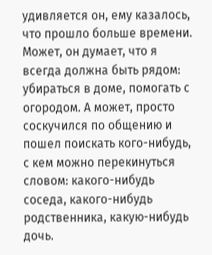удивляется он, ему казалось, что прошло больше времени. Может, он думает, что я всегда должна быть рядом: убираться в доме, помогать с огородом. А может, просто соскучился по общению и пошел поискать кого-нибудь, с кем можно перекинуться словом: какого-нибудь соседа, какого-нибудь родственника, какую-нибудь дочь.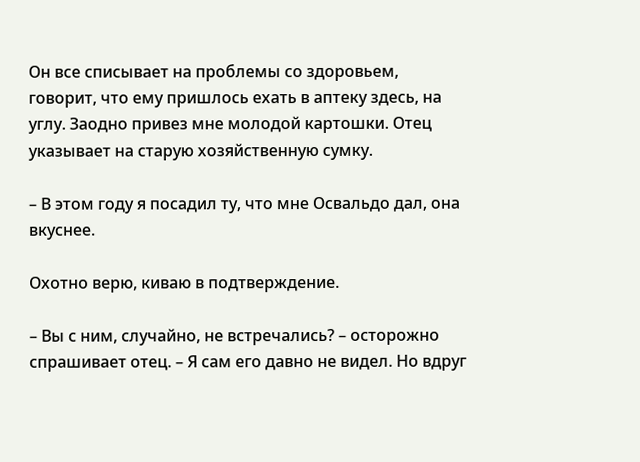Он все списывает на проблемы со здоровьем, говорит, что ему пришлось ехать в аптеку здесь, на углу. Заодно привез мне молодой картошки. Отец указывает на старую хозяйственную сумку.

– В этом году я посадил ту, что мне Освальдо дал, она вкуснее.

Охотно верю, киваю в подтверждение.

– Вы с ним, случайно, не встречались? – осторожно спрашивает отец. – Я сам его давно не видел. Но вдруг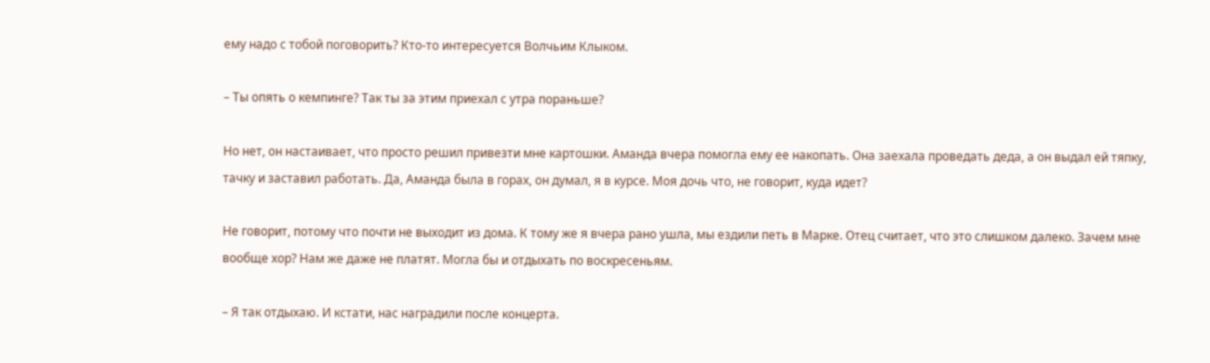ему надо с тобой поговорить? Кто-то интересуется Волчьим Клыком.

– Ты опять о кемпинге? Так ты за этим приехал с утра пораньше?

Но нет, он настаивает, что просто решил привезти мне картошки. Аманда вчера помогла ему ее накопать. Она заехала проведать деда, а он выдал ей тяпку, тачку и заставил работать. Да, Аманда была в горах, он думал, я в курсе. Моя дочь что, не говорит, куда идет?

Не говорит, потому что почти не выходит из дома. К тому же я вчера рано ушла, мы ездили петь в Марке. Отец считает, что это слишком далеко. Зачем мне вообще хор? Нам же даже не платят. Могла бы и отдыхать по воскресеньям.

– Я так отдыхаю. И кстати, нас наградили после концерта.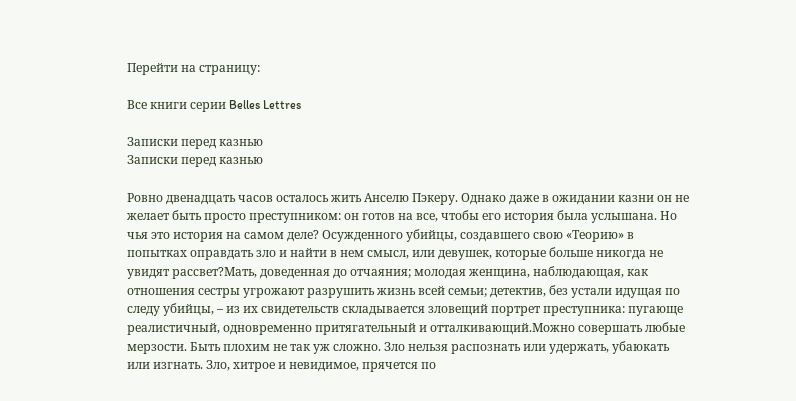Перейти на страницу:

Все книги серии Belles Lettres

Записки перед казнью
Записки перед казнью

Ровно двенадцать часов осталось жить Анселю Пэкеру. Однако даже в ожидании казни он не желает быть просто преступником: он готов на все, чтобы его история была услышана. Но чья это история на самом деле? Осужденного убийцы, создавшего свою «Теорию» в попытках оправдать зло и найти в нем смысл, или девушек, которые больше никогда не увидят рассвет?Мать, доведенная до отчаяния; молодая женщина, наблюдающая, как отношения сестры угрожают разрушить жизнь всей семьи; детектив, без устали идущая по следу убийцы, – из их свидетельств складывается зловещий портрет преступника: пугающе реалистичный, одновременно притягательный и отталкивающий.Можно совершать любые мерзости. Быть плохим не так уж сложно. Зло нельзя распознать или удержать, убаюкать или изгнать. Зло, хитрое и невидимое, прячется по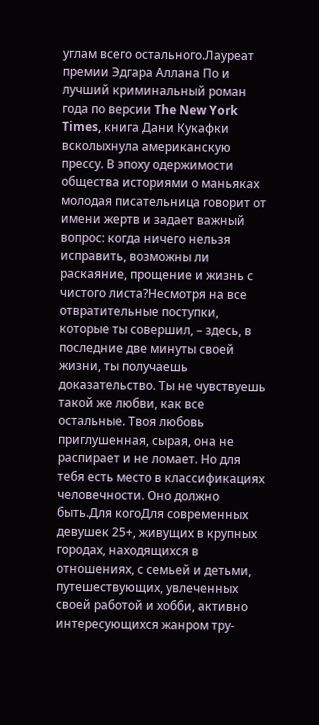углам всего остального.Лауреат премии Эдгара Аллана По и лучший криминальный роман года по версии The New York Times, книга Дани Кукафки всколыхнула американскую прессу. В эпоху одержимости общества историями о маньяках молодая писательница говорит от имени жертв и задает важный вопрос: когда ничего нельзя исправить, возможны ли раскаяние, прощение и жизнь с чистого листа?Несмотря на все отвратительные поступки, которые ты совершил, – здесь, в последние две минуты своей жизни, ты получаешь доказательство. Ты не чувствуешь такой же любви, как все остальные. Твоя любовь приглушенная, сырая, она не распирает и не ломает. Но для тебя есть место в классификациях человечности. Оно должно быть.Для когоДля современных девушек 25+, живущих в крупных городах, находящихся в отношениях, с семьей и детьми, путешествующих, увлеченных своей работой и хобби, активно интересующихся жанром тру-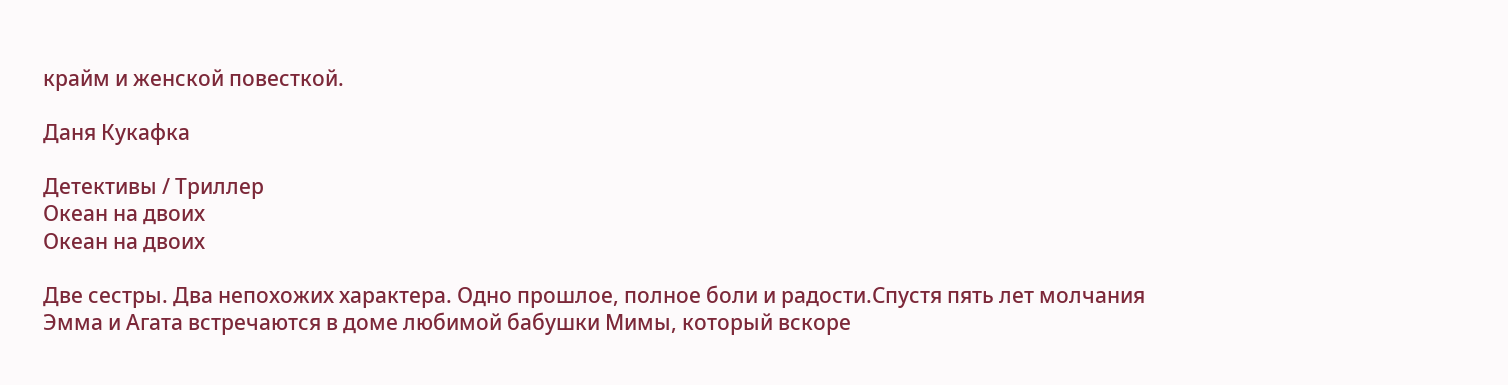крайм и женской повесткой.

Даня Кукафка

Детективы / Триллер
Океан на двоих
Океан на двоих

Две сестры. Два непохожих характера. Одно прошлое, полное боли и радости.Спустя пять лет молчания Эмма и Агата встречаются в доме любимой бабушки Мимы, который вскоре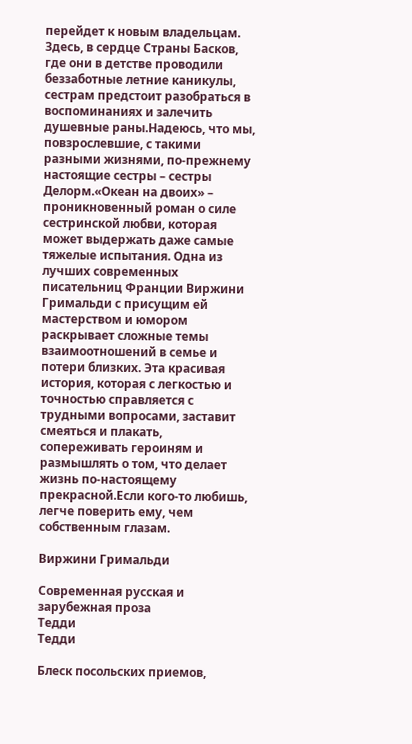перейдет к новым владельцам. Здесь, в сердце Страны Басков, где они в детстве проводили беззаботные летние каникулы, сестрам предстоит разобраться в воспоминаниях и залечить душевные раны.Надеюсь, что мы, повзрослевшие, с такими разными жизнями, по-прежнему настоящие сестры – сестры Делорм.«Океан на двоих» – проникновенный роман о силе сестринской любви, которая может выдержать даже самые тяжелые испытания. Одна из лучших современных писательниц Франции Виржини Гримальди с присущим ей мастерством и юмором раскрывает сложные темы взаимоотношений в семье и потери близких. Эта красивая история, которая с легкостью и точностью справляется с трудными вопросами, заставит смеяться и плакать, сопереживать героиням и размышлять о том, что делает жизнь по-настоящему прекрасной.Если кого-то любишь, легче поверить ему, чем собственным глазам.

Виржини Гримальди

Современная русская и зарубежная проза
Тедди
Тедди

Блеск посольских приемов,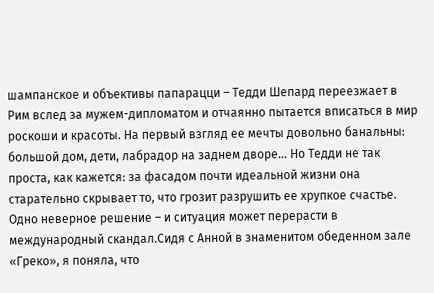шампанское и объективы папарацци – Тедди Шепард переезжает в Рим вслед за мужем-дипломатом и отчаянно пытается вписаться в мир роскоши и красоты. На первый взгляд ее мечты довольно банальны: большой дом, дети, лабрадор на заднем дворе… Но Тедди не так проста, как кажется: за фасадом почти идеальной жизни она старательно скрывает то, что грозит разрушить ее хрупкое счастье. Одно неверное решение – и ситуация может перерасти в международный скандал.Сидя с Анной в знаменитом обеденном зале «Греко», я поняла, что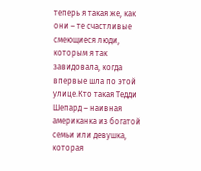теперь я такая же, как они – те счастливые смеющиеся люди, которым я так завидовала, когда впервые шла по этой улице.Кто такая Тедди Шепард – наивная американка из богатой семьи или девушка, которая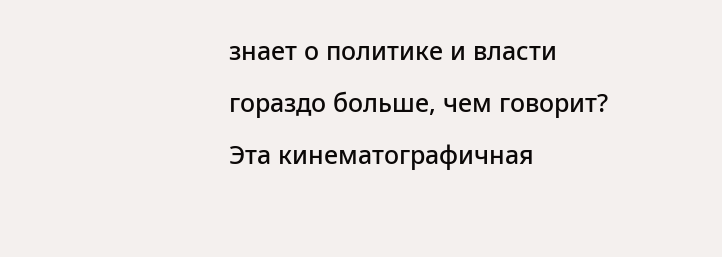знает о политике и власти гораздо больше, чем говорит? Эта кинематографичная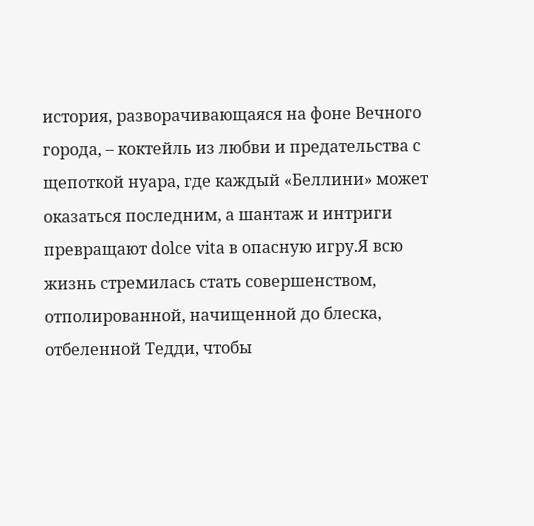история, разворачивающаяся на фоне Вечного города, – коктейль из любви и предательства с щепоткой нуара, где каждый «Беллини» может оказаться последним, а шантаж и интриги превращают dolce vita в опасную игру.Я всю жизнь стремилась стать совершенством, отполированной, начищенной до блеска, отбеленной Тедди, чтобы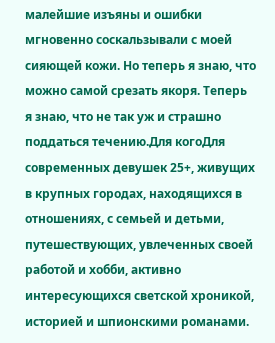малейшие изъяны и ошибки мгновенно соскальзывали с моей сияющей кожи. Но теперь я знаю, что можно самой срезать якоря. Теперь я знаю, что не так уж и страшно поддаться течению.Для когоДля современных девушек 25+, живущих в крупных городах, находящихся в отношениях, с семьей и детьми, путешествующих, увлеченных своей работой и хобби, активно интересующихся светской хроникой, историей и шпионскими романами.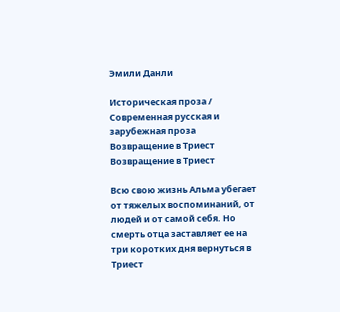Эмили Данли

Историческая проза / Современная русская и зарубежная проза
Возвращение в Триест
Возвращение в Триест

Всю свою жизнь Альма убегает от тяжелых воспоминаний, от людей и от самой себя. Но смерть отца заставляет ее на три коротких дня вернуться в Триест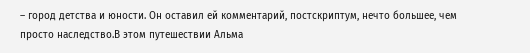– город детства и юности. Он оставил ей комментарий, постскриптум, нечто большее, чем просто наследство.В этом путешествии Альма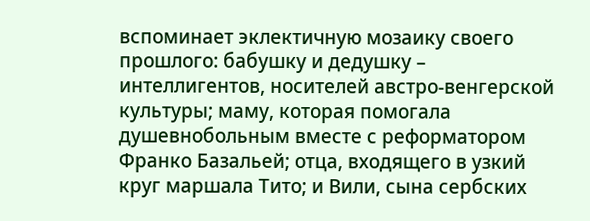вспоминает эклектичную мозаику своего прошлого: бабушку и дедушку – интеллигентов, носителей австро-венгерской культуры; маму, которая помогала душевнобольным вместе с реформатором Франко Базальей; отца, входящего в узкий круг маршала Тито; и Вили, сына сербских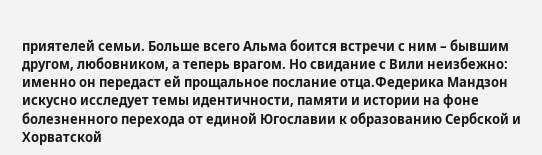приятелей семьи. Больше всего Альма боится встречи с ним – бывшим другом, любовником, а теперь врагом. Но свидание с Вили неизбежно: именно он передаст ей прощальное послание отца.Федерика Мандзон искусно исследует темы идентичности, памяти и истории на фоне болезненного перехода от единой Югославии к образованию Сербской и Хорватской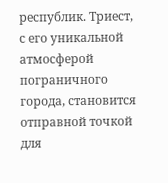республик. Триест, с его уникальной атмосферой пограничного города, становится отправной точкой для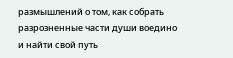размышлений о том, как собрать разрозненные части души воедино и найти свой путь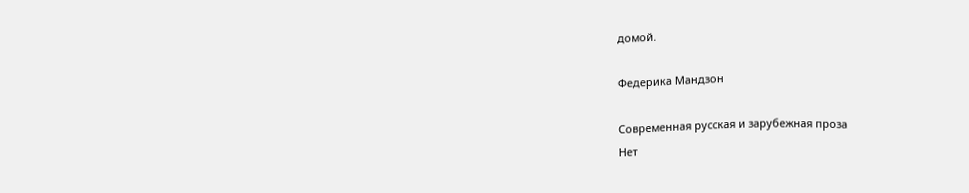домой.

Федерика Мандзон

Современная русская и зарубежная проза
Нет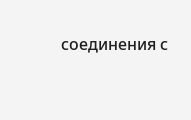соединения с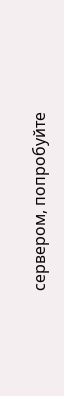сервером, попробуйте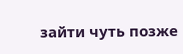зайти чуть позже